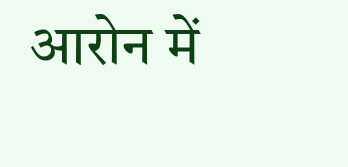आरोन में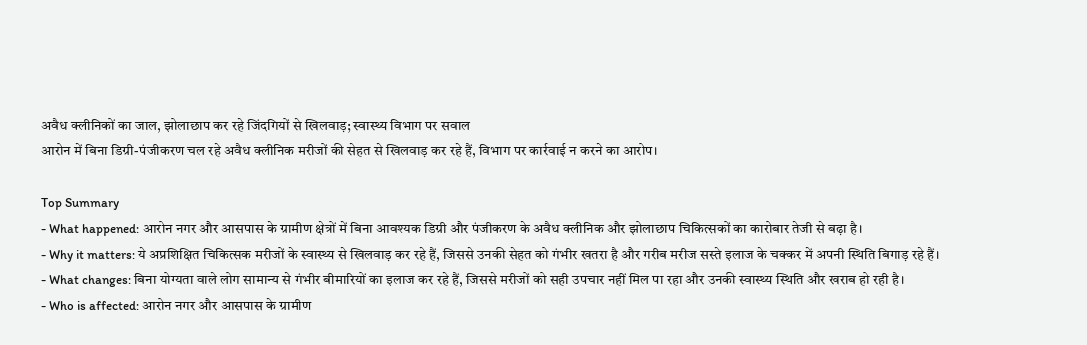अवैध क्लीनिकों का जाल, झोलाछाप कर रहे जिंदगियों से खिलवाड़; स्वास्थ्य विभाग पर सवाल
आरोन में बिना डिग्री-पंजीकरण चल रहे अवैध क्लीनिक मरीजों की सेहत से खिलवाड़ कर रहे हैं, विभाग पर कार्रवाई न करने का आरोप।

Top Summary
- What happened: आरोन नगर और आसपास के ग्रामीण क्षेत्रों में बिना आवश्यक डिग्री और पंजीकरण के अवैध क्लीनिक और झोलाछाप चिकित्सकों का कारोबार तेजी से बढ़ा है।
- Why it matters: ये अप्रशिक्षित चिकित्सक मरीजों के स्वास्थ्य से खिलवाड़ कर रहे हैं, जिससे उनकी सेहत को गंभीर खतरा है और गरीब मरीज सस्ते इलाज के चक्कर में अपनी स्थिति बिगाड़ रहे हैं।
- What changes: बिना योग्यता वाले लोग सामान्य से गंभीर बीमारियों का इलाज कर रहे हैं, जिससे मरीजों को सही उपचार नहीं मिल पा रहा और उनकी स्वास्थ्य स्थिति और खराब हो रही है।
- Who is affected: आरोन नगर और आसपास के ग्रामीण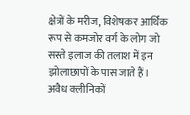क्षेत्रों के मरीज, विशेषकर आर्थिक रूप से कमजोर वर्ग के लोग जो सस्ते इलाज की तलाश में इन झोलाछापों के पास जाते हैं।
अवैध क्लीनिकों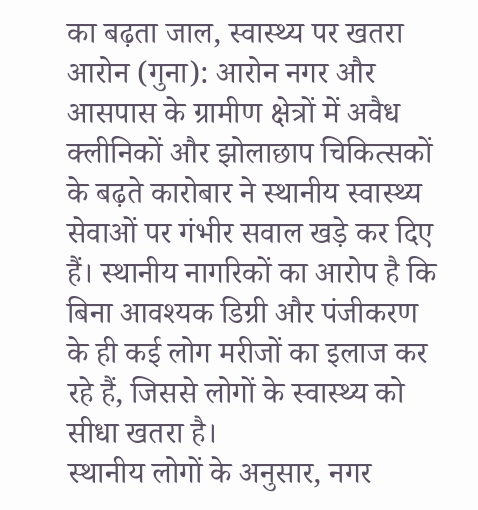का बढ़ता जाल, स्वास्थ्य पर खतरा
आरोन (गुना): आरोन नगर और आसपास के ग्रामीण क्षेत्रों में अवैध क्लीनिकों और झोलाछाप चिकित्सकों के बढ़ते कारोबार ने स्थानीय स्वास्थ्य सेवाओं पर गंभीर सवाल खड़े कर दिए हैं। स्थानीय नागरिकों का आरोप है कि बिना आवश्यक डिग्री और पंजीकरण के ही कई लोग मरीजों का इलाज कर रहे हैं, जिससे लोगों के स्वास्थ्य को सीधा खतरा है।
स्थानीय लोगों के अनुसार, नगर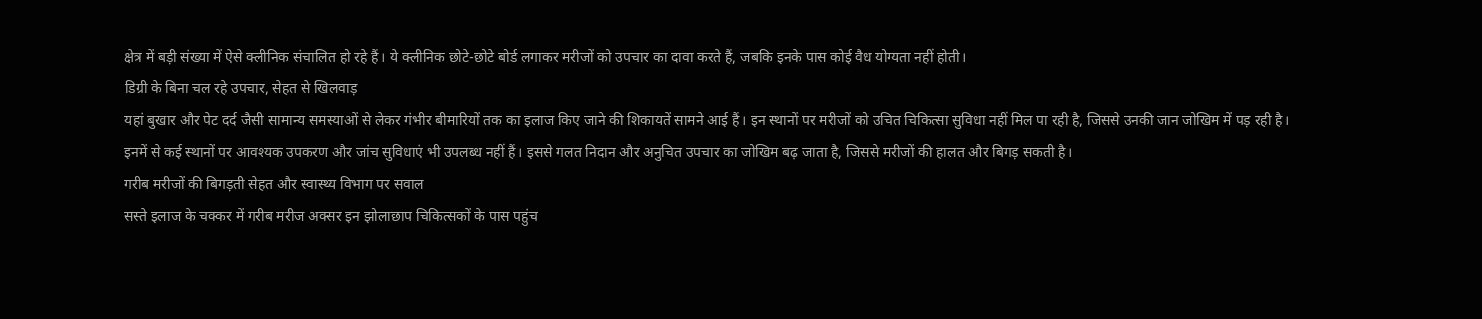क्षेत्र में बड़ी संख्या में ऐसे क्लीनिक संचालित हो रहे हैं। ये क्लीनिक छोटे-छोटे बोर्ड लगाकर मरीजों को उपचार का दावा करते हैं, जबकि इनके पास कोई वैध योग्यता नहीं होती।
डिग्री के बिना चल रहे उपचार, सेहत से खिलवाड़
यहां बुखार और पेट दर्द जैसी सामान्य समस्याओं से लेकर गंभीर बीमारियों तक का इलाज किए जाने की शिकायतें सामने आई हैं। इन स्थानों पर मरीजों को उचित चिकित्सा सुविधा नहीं मिल पा रही है, जिससे उनकी जान जोखिम में पड़ रही है।
इनमें से कई स्थानों पर आवश्यक उपकरण और जांच सुविधाएं भी उपलब्ध नहीं हैं। इससे गलत निदान और अनुचित उपचार का जोखिम बढ़ जाता है, जिससे मरीजों की हालत और बिगड़ सकती है।
गरीब मरीजों की बिगड़ती सेहत और स्वास्थ्य विभाग पर सवाल
सस्ते इलाज के चक्कर में गरीब मरीज अक्सर इन झोलाछाप चिकित्सकों के पास पहुंच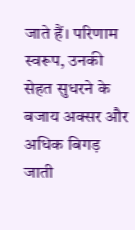जाते हैं। परिणाम स्वरूप, उनकी सेहत सुधरने के बजाय अक्सर और अधिक बिगड़ जाती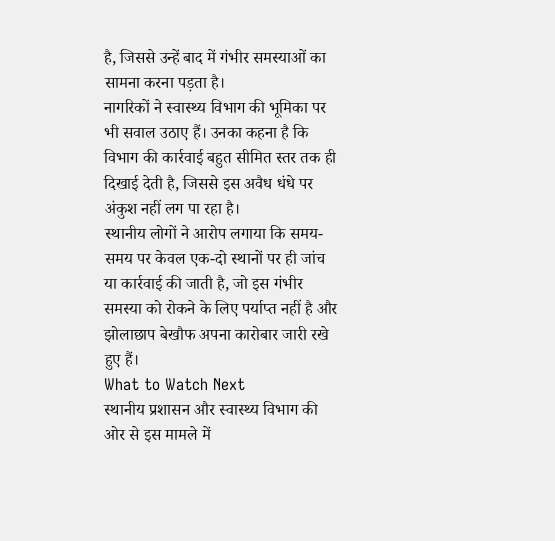है, जिससे उन्हें बाद में गंभीर समस्याओं का सामना करना पड़ता है।
नागरिकों ने स्वास्थ्य विभाग की भूमिका पर भी सवाल उठाए हैं। उनका कहना है कि विभाग की कार्रवाई बहुत सीमित स्तर तक ही दिखाई देती है, जिससे इस अवैध धंधे पर अंकुश नहीं लग पा रहा है।
स्थानीय लोगों ने आरोप लगाया कि समय-समय पर केवल एक-दो स्थानों पर ही जांच या कार्रवाई की जाती है, जो इस गंभीर समस्या को रोकने के लिए पर्याप्त नहीं है और झोलाछाप बेखौफ अपना कारोबार जारी रखे हुए हैं।
What to Watch Next
स्थानीय प्रशासन और स्वास्थ्य विभाग की ओर से इस मामले में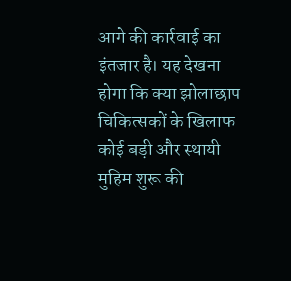आगे की कार्रवाई का इंतजार है। यह देखना होगा कि क्या झोलाछाप चिकित्सकों के खिलाफ कोई बड़ी और स्थायी मुहिम शुरू की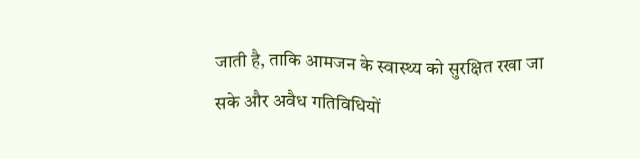जाती है, ताकि आमजन के स्वास्थ्य को सुरक्षित रखा जा सके और अवैध गतिविधियों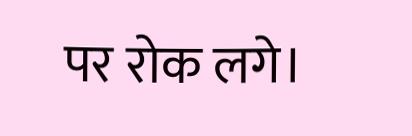पर रोक लगे।